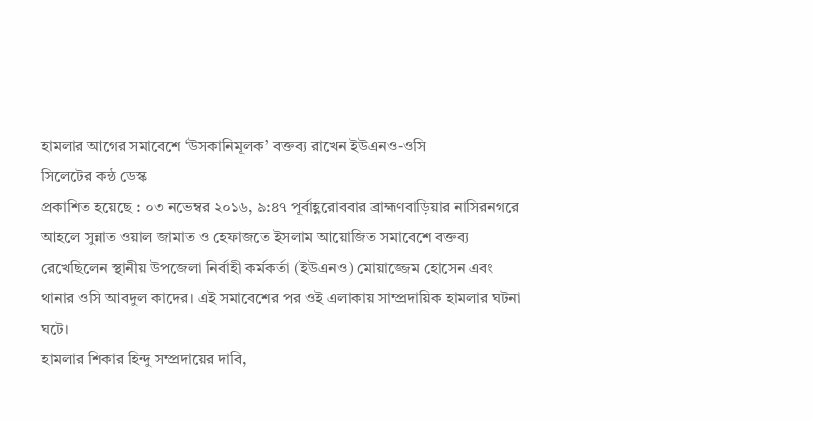হামলার আগের সমাবেশে ‘উসকানিমূলক’ বক্তব্য রাখেন ইউএনও-ওসি
সিলেটের কন্ঠ ডেস্ক
প্রকাশিত হয়েছে : ০৩ নভেম্বর ২০১৬, ৯:৪৭ পূর্বাহ্ণরোববার ব্রাহ্মণবাড়িয়ার নাসিরনগরে আহলে সুন্নাত ওয়াল জামাত ও হেফাজতে ইসলাম আয়োজিত সমাবেশে বক্তব্য রেখেছিলেন স্থানীয় উপজেলা নির্বাহী কর্মকর্তা (ইউএনও) মোয়াজ্জেম হোসেন এবং থানার ওসি আবদুল কাদের। এই সমাবেশের পর ওই এলাকায় সাম্প্রদায়িক হামলার ঘটনা ঘটে।
হামলার শিকার হিন্দু সম্প্রদায়ের দাবি,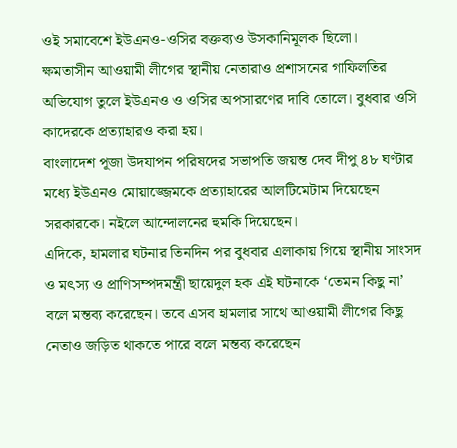ওই সমাবেশে ইউএনও-ওসির বক্তব্যও উসকানিমূলক ছিলো।
ক্ষমতাসীন আওয়ামী লীগের স্থানীয় নেতারাও প্রশাসনের গাফিলতির অভিযোগ তুলে ইউএনও ও ওসির অপসারণের দাবি তোলে। বুধবার ওসি কাদেরকে প্রত্যাহারও করা হয়।
বাংলাদেশ পূজা উদযাপন পরিষদের সভাপতি জয়ন্ত দেব দীপু ৪৮ ঘণ্টার মধ্যে ইউএনও মোয়াজ্জেমকে প্রত্যাহারের আলটিমেটাম দিয়েছেন সরকারকে। নইলে আন্দোলনের হুমকি দিয়েছেন।
এদিকে, হামলার ঘটনার তিনদিন পর বুধবার এলাকায় গিয়ে স্থানীয় সাংসদ ও মৎস্য ও প্রাণিসম্পদমন্ত্রী ছায়েদুল হক এই ঘটনাকে ‘তেমন কিছু না’ বলে মন্তব্য করেছেন। তবে এসব হামলার সাথে আওয়ামী লীগের কিছু নেতাও জড়িত থাকতে পারে বলে মন্তব্য করেছেন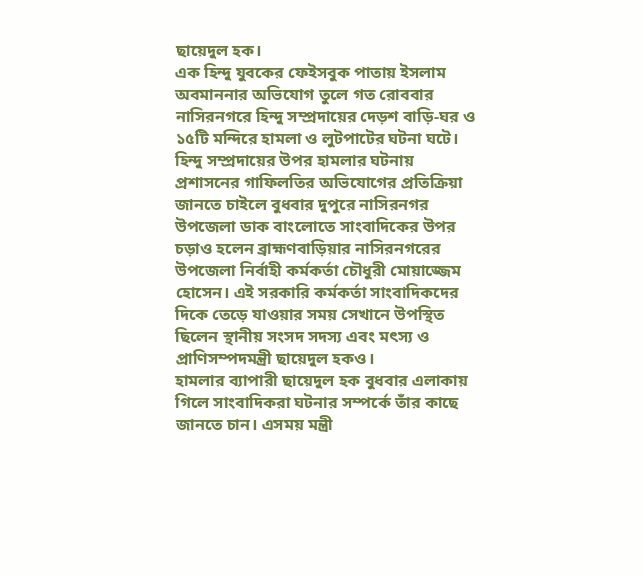ছায়েদুল হক।
এক হিন্দু যুবকের ফেইসবুক পাতায় ইসলাম অবমাননার অভিযোগ তুলে গত রোববার নাসিরনগরে হিন্দু সম্প্রদায়ের দেড়শ বাড়ি-ঘর ও ১৫টি মন্দিরে হামলা ও লুটপাটের ঘটনা ঘটে।
হিন্দু সম্প্রদায়ের উপর হামলার ঘটনায় প্রশাসনের গাফিলতির অভিযোগের প্রতিক্রিয়া জানতে চাইলে বুধবার দুপুরে নাসিরনগর উপজেলা ডাক বাংলোতে সাংবাদিকের উপর চড়াও হলেন ব্রাহ্মণবাড়িয়ার নাসিরনগরের উপজেলা নির্বাহী কর্মকর্তা চৌধুরী মোয়াজ্জেম হোসেন। এই সরকারি কর্মকর্তা সাংবাদিকদের দিকে তেড়ে যাওয়ার সময় সেখানে উপস্থিত ছিলেন স্থানীয় সংসদ সদস্য এবং মৎস্য ও প্রাণিসম্পদমন্ত্রী ছায়েদুল হকও।
হামলার ব্যাপারী ছায়েদুল হক বুধবার এলাকায় গিলে সাংবাদিকরা ঘটনার সম্পর্কে তাঁর কাছে জানতে চান। এসময় মন্ত্রী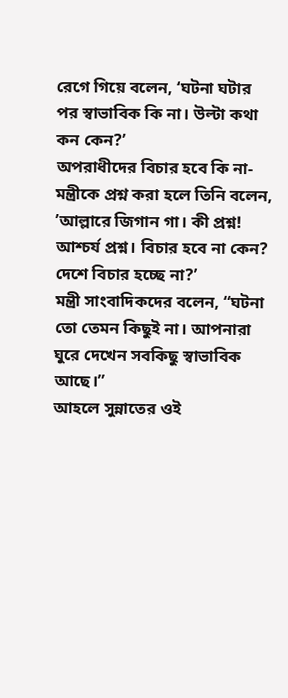রেগে গিয়ে বলেন, ‘ঘটনা ঘটার পর স্বাভাবিক কি না। উল্টা কথা কন কেন?’
অপরাধীদের বিচার হবে কি না- মন্ত্রীকে প্রশ্ন করা হলে তিনি বলেন, ’আল্লারে জিগান গা। কী প্রশ্ন! আশ্চর্য প্রশ্ন। বিচার হবে না কেন? দেশে বিচার হচ্ছে না?’
মন্ত্রী সাংবাদিকদের বলেন, “ঘটনা তো তেমন কিছুই না। আপনারা ঘুরে দেখেন সবকিছু স্বাভাবিক আছে।”
আহলে সুন্নাতের ওই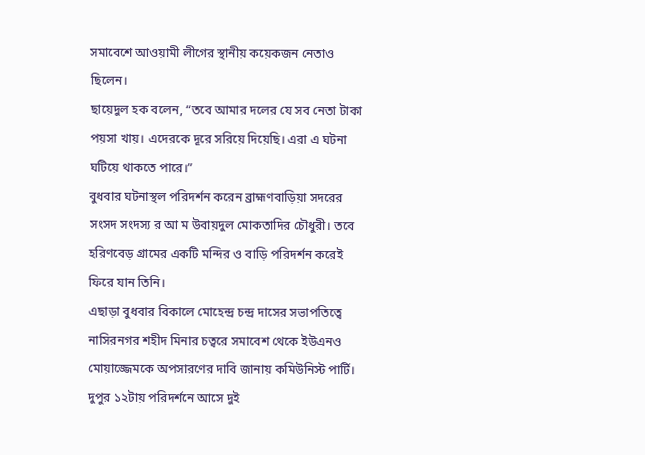সমাবেশে আওয়ামী লীগের স্থানীয় কয়েকজন নেতাও ছিলেন।
ছায়েদুল হক বলেন, “তবে আমার দলের যে সব নেতা টাকা পয়সা খায়। এদেরকে দূরে সরিয়ে দিয়েছি। এরা এ ঘটনা ঘটিয়ে থাকতে পারে।”
বুধবার ঘটনাস্থল পরিদর্শন করেন ব্রাহ্মণবাড়িয়া সদরের সংসদ সংদস্য র আ ম উবায়দুল মোকতাদির চৌধুরী। তবে হরিণবেড় গ্রামের একটি মন্দির ও বাড়ি পরিদর্শন করেই ফিরে যান তিনি।
এছাড়া বুধবার বিকালে মোহেন্দ্র চন্দ্র দাসের সভাপতিত্বে নাসিরনগর শহীদ মিনার চত্বরে সমাবেশ থেকে ইউএনও মোয়াজ্জেমকে অপসারণের দাবি জানায় কমিউনিস্ট পার্টি।
দুপুর ১২টায় পরিদর্শনে আসে দুই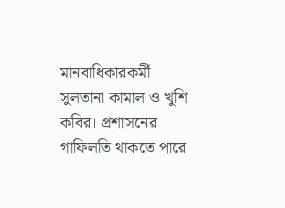মানবাধিকারকর্মী সুলতানা কামাল ও খুশি কবির। প্রশাসনের গাফিলতি থাকতে পারে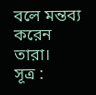বলে মন্তব্য করেন তারা।
সূত্র :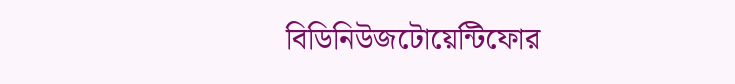বিডিনিউজটোয়েন্টিফোর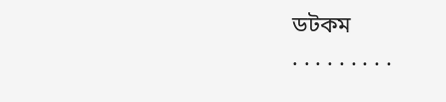ডটকম
. . . . . . . . .